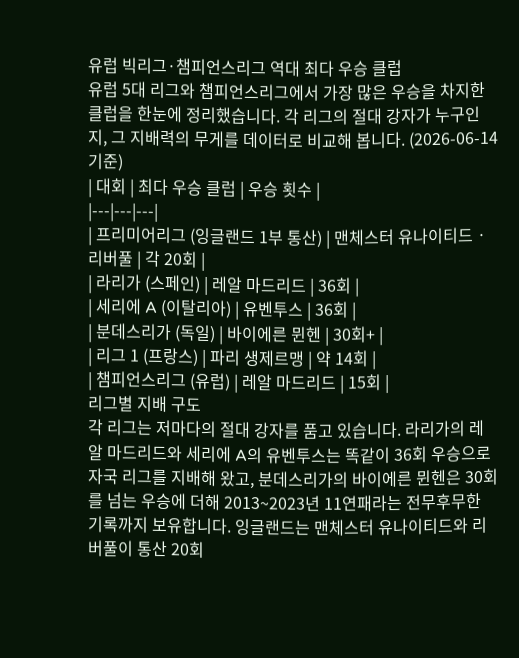유럽 빅리그·챔피언스리그 역대 최다 우승 클럽
유럽 5대 리그와 챔피언스리그에서 가장 많은 우승을 차지한 클럽을 한눈에 정리했습니다. 각 리그의 절대 강자가 누구인지, 그 지배력의 무게를 데이터로 비교해 봅니다. (2026-06-14 기준)
| 대회 | 최다 우승 클럽 | 우승 횟수 |
|---|---|---|
| 프리미어리그 (잉글랜드 1부 통산) | 맨체스터 유나이티드 · 리버풀 | 각 20회 |
| 라리가 (스페인) | 레알 마드리드 | 36회 |
| 세리에 A (이탈리아) | 유벤투스 | 36회 |
| 분데스리가 (독일) | 바이에른 뮌헨 | 30회+ |
| 리그 1 (프랑스) | 파리 생제르맹 | 약 14회 |
| 챔피언스리그 (유럽) | 레알 마드리드 | 15회 |
리그별 지배 구도
각 리그는 저마다의 절대 강자를 품고 있습니다. 라리가의 레알 마드리드와 세리에 A의 유벤투스는 똑같이 36회 우승으로 자국 리그를 지배해 왔고, 분데스리가의 바이에른 뮌헨은 30회를 넘는 우승에 더해 2013~2023년 11연패라는 전무후무한 기록까지 보유합니다. 잉글랜드는 맨체스터 유나이티드와 리버풀이 통산 20회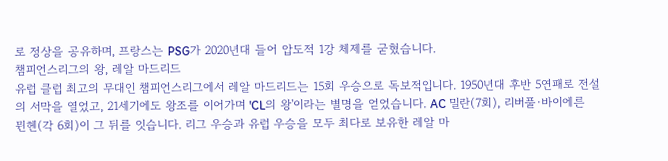로 정상을 공유하며, 프랑스는 PSG가 2020년대 들어 압도적 1강 체제를 굳혔습니다.
챔피언스리그의 왕, 레알 마드리드
유럽 클럽 최고의 무대인 챔피언스리그에서 레알 마드리드는 15회 우승으로 독보적입니다. 1950년대 후반 5연패로 전설의 서막을 열었고, 21세기에도 왕조를 이어가며 'CL의 왕'이라는 별명을 얻었습니다. AC 밀란(7회), 리버풀·바이에른 뮌헨(각 6회)이 그 뒤를 잇습니다. 리그 우승과 유럽 우승을 모두 최다로 보유한 레알 마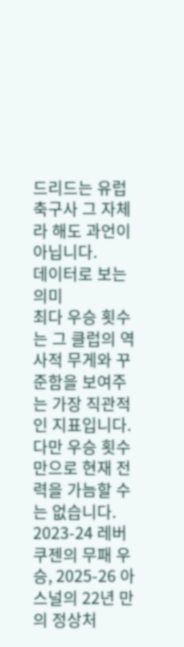드리드는 유럽 축구사 그 자체라 해도 과언이 아닙니다.
데이터로 보는 의미
최다 우승 횟수는 그 클럽의 역사적 무게와 꾸준함을 보여주는 가장 직관적인 지표입니다. 다만 우승 횟수만으로 현재 전력을 가늠할 수는 없습니다. 2023-24 레버쿠젠의 무패 우승, 2025-26 아스널의 22년 만의 정상처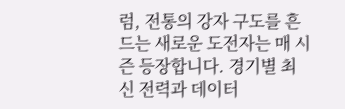럼, 전통의 강자 구도를 흔드는 새로운 도전자는 매 시즌 등장합니다. 경기별 최신 전력과 데이터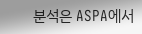분석은 ASPA에서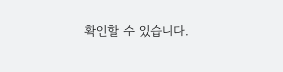확인할 수 있습니다.